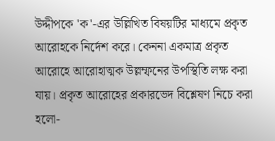উদ্দীপকে 'ক'-এর উল্লিখিত বিষয়টির মাধ্যমে প্রকৃত আরোহকে নির্দেশ করে। কেননা একমাত্র প্রকৃত আরোহে আরোহাত্মক উল্লম্ফনের উপস্থিতি লক্ষ করা যায়। প্রকৃত আরোহের প্রকারভেদ বিশ্লেষণ নিচে করা হলো-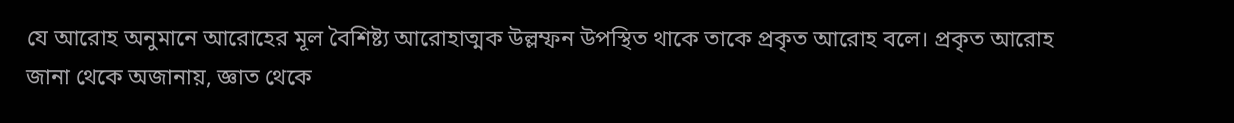যে আরোহ অনুমানে আরোহের মূল বৈশিষ্ট্য আরোহাত্মক উল্লম্ফন উপস্থিত থাকে তাকে প্রকৃত আরোহ বলে। প্রকৃত আরোহ জানা থেকে অজানায়, জ্ঞাত থেকে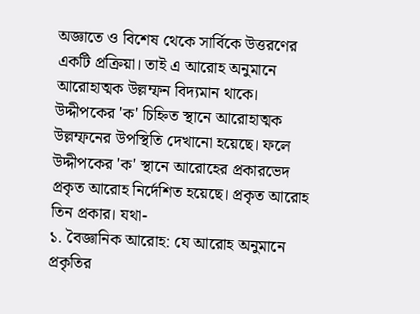অজ্ঞাতে ও বিশেষ থেকে সার্বিকে উত্তরণের একটি প্রক্রিয়া। তাই এ আরোহ অনুমানে আরোহাত্মক উল্লম্ফন বিদ্যমান থাকে। উদ্দীপকের 'ক' চিহ্নিত স্থানে আরোহাত্মক উল্লম্ফনের উপস্থিতি দেখানো হয়েছে। ফলে উদ্দীপকের 'ক' স্থানে আরোহের প্রকারভেদ প্রকৃত আরোহ নির্দেশিত হয়েছে। প্রকৃত আরোহ তিন প্রকার। যথা-
১. বৈজ্ঞানিক আরোহ: যে আরোহ অনুমানে প্রকৃতির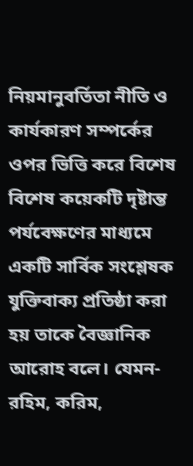নিয়মানুবর্তিতা নীতি ও কার্যকারণ সম্পর্কের ওপর ভিত্তি করে বিশেষ বিশেষ কয়েকটি দৃষ্টান্ত পর্যবেক্ষণের মাধ্যমে একটি সার্বিক সংশ্লেষক যুক্তিবাক্য প্রতিষ্ঠা করা হয় তাকে বৈজ্ঞানিক আরোহ বলে। যেমন- রহিম, করিম,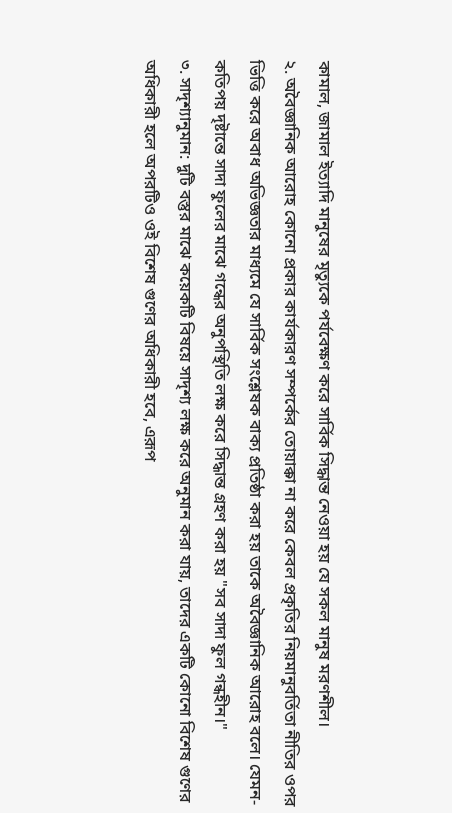কামাল, জামাল ইত্যাদি মানুষের মৃত্যুকে পর্যবেক্ষণ করে সার্বিক সিদ্ধান্ত নেওয়া হয় যে সকল মানুষ মরণশীল।
২. অবৈজ্ঞানিক আরোহ কোনো প্রকার কার্যকারণ সম্পর্কের তোয়াক্কা না করে কেবল প্রকৃতির নিয়মানুবর্তিতা নীতির ওপর ভিত্তি করে অবাধ অভিজ্ঞতার মাধ্যমে যে সার্বিক সংশ্লেষক বাক্য প্রতিষ্ঠা করা হয় তাকে অবৈজ্ঞানিক আরোহ বলে। যেমন-কতিপয় দৃষ্টান্তে সাদা ফুলের মাঝে গন্ধের অনুপস্থিতি লক্ষ করে সিদ্ধান্ত গ্রহণ করা হয় "সব সাদা ফুল গন্ধহীন।"
৩. সাদৃশ্যানুমান: দুটি বস্তুর মাঝে কয়েকটি বিষয়ে সাদৃশ্য লক্ষ করে অনুমান করা যায়, তাদের একটি কোনো বিশেষ গুণের অধিকারী হলে অপরটিও ওই বিশেষ গুণের অধিকারী হবে, এরূপ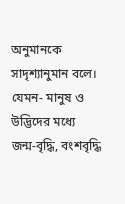অনুমানকে সাদৃশ্যানুমান বলে। যেমন- মানুষ ও উদ্ভিদের মধ্যে জন্ম-বৃদ্ধি, বংশবৃদ্ধি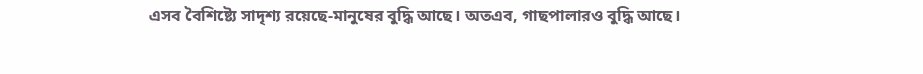এসব বৈশিষ্ট্যে সাদৃশ্য রয়েছে-মানুষের বুদ্ধি আছে। অতএব, গাছপালারও বুদ্ধি আছে।